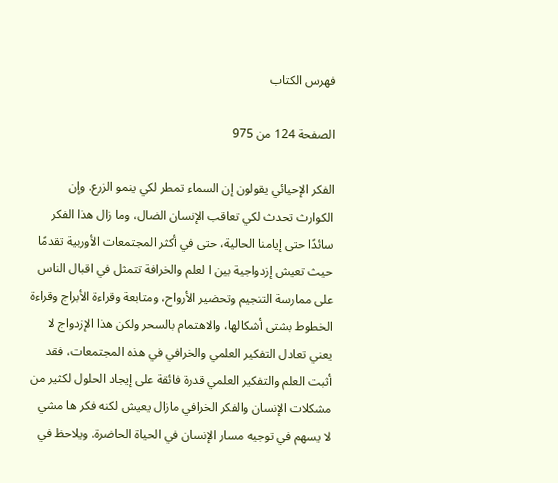فهرس الكتاب

الصفحة 124 من 975

الفكر الإحيائي يقولون إن السماء تمطر لكي ينمو الزرع. وإن الكوارث تحدث لكي تعاقب الإنسان الضال، وما زال هذا الفكر سائدًا حتى إيامنا الحالية، حتى في أكثر المجتمعات الأوربية تقدمًا حيث تعيش إزدواجية بين ا لعلم والخرافة تتمثل في اقبال الناس على ممارسة التنجيم وتحضير الأرواح، ومتابعة وقراءة الأبراج وقراءة الخطوط بشتى أشكالها، والاهتمام بالسحر ولكن هذا الإزدواج لا يعني تعادل التفكير العلمي والخرافي في هذه المجتمعات، فقد أثبت العلم والتفكير العلمي قدرة فائقة على إيجاد الحلول لكثير من مشكلات الإنسان والفكر الخرافي مازال يعيش لكنه فكر ها مشي لا يسهم في توجيه مسار الإنسان في الحياة الحاضرة. ويلاحظ في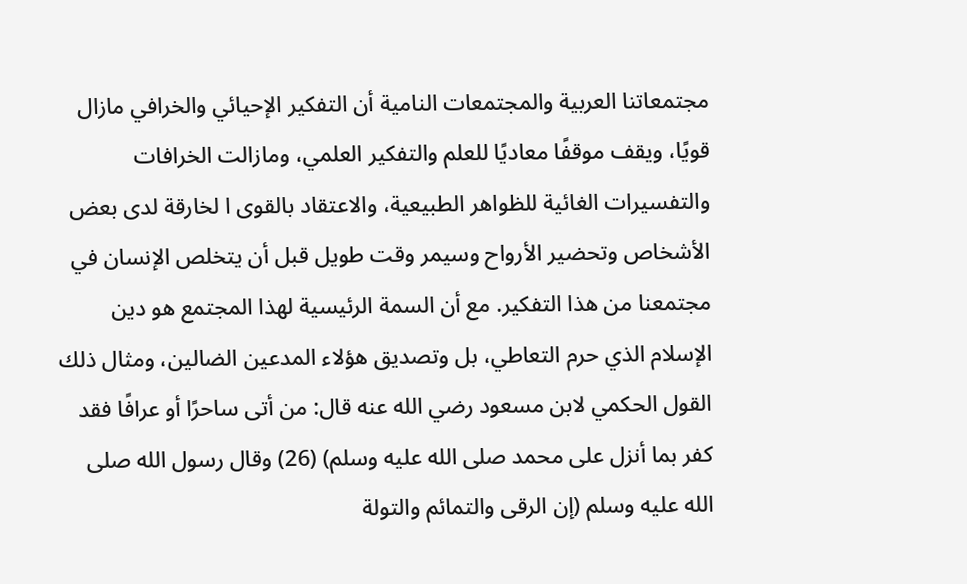مجتمعاتنا العربية والمجتمعات النامية أن التفكير الإحيائي والخرافي مازال قويًا، ويقف موقفًا معاديًا للعلم والتفكير العلمي، ومازالت الخرافات والتفسيرات الغائية للظواهر الطبيعية، والاعتقاد بالقوى ا لخارقة لدى بعض الأشخاص وتحضير الأرواح وسيمر وقت طويل قبل أن يتخلص الإنسان في مجتمعنا من هذا التفكير. مع أن السمة الرئيسية لهذا المجتمع هو دين الإسلام الذي حرم التعاطي، بل وتصديق هؤلاء المدعين الضالين، ومثال ذلك القول الحكمي لابن مسعود رضي الله عنه قال: من أتى ساحرًا أو عرافًا فقد كفر بما أنزل على محمد صلى الله عليه وسلم) (26) وقال رسول الله صلى الله عليه وسلم (إن الرقى والتمائم والتولة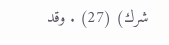شرك) (27) . وقد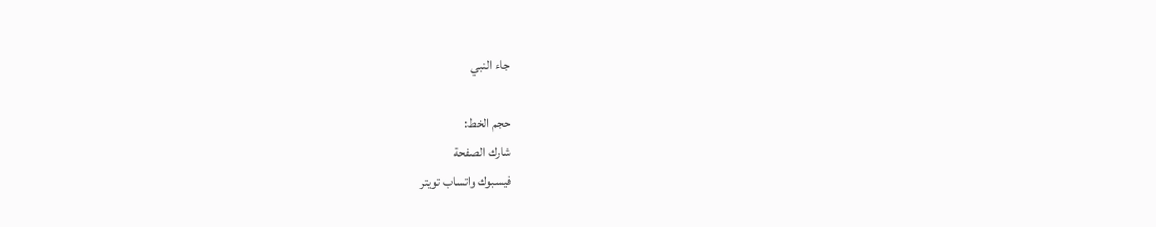جاء النبي

حجم الخط:
شارك الصفحة
فيسبوك واتساب تويتر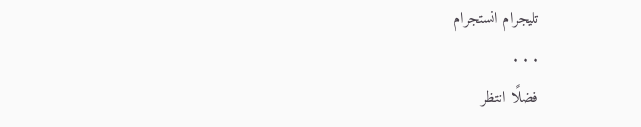تليجرام انستجرام
. . .
فضلًا انتظر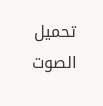تحميل الصوت